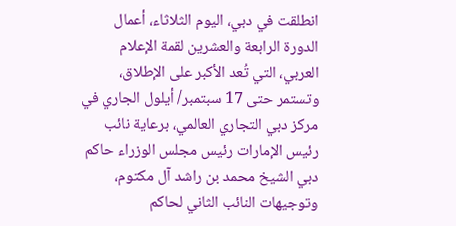انطلقت في دبي، اليوم الثلاثاء، أعمال الدورة الرابعة والعشرين لقمة الإعلام العربي، التي تُعد الأكبر على الإطلاق، وتستمر حتى 17 سبتمبر/ أيلول الجاري في مركز دبي التجاري العالمي، برعاية نائب رئيس الإمارات رئيس مجلس الوزراء حاكم دبي الشيخ محمد بن راشد آل مكتوم، وتوجيهات النائب الثاني لحاكم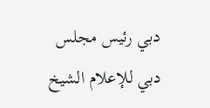دبي رئيس مجلس دبي للإعلام الشيخ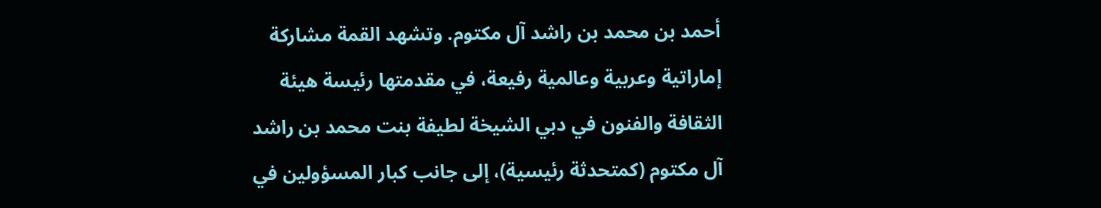أحمد بن محمد بن راشد آل مكتوم. وتشهد القمة مشاركة إماراتية وعربية وعالمية رفيعة، في مقدمتها رئيسة هيئة الثقافة والفنون في دبي الشيخة لطيفة بنت محمد بن راشد آل مكتوم (كمتحدثة رئيسية)، إلى جانب كبار المسؤولين في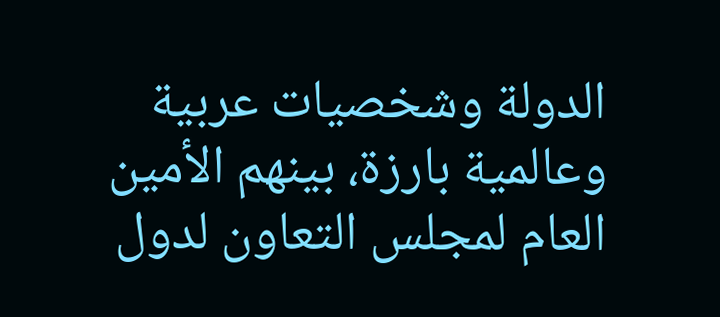الدولة وشخصيات عربية وعالمية بارزة، بينهم الأمين العام لمجلس التعاون لدول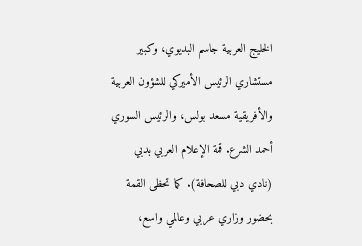الخليج العربية جاسم البديوي، وكبير مستشاري الرئيس الأميركي للشؤون العربية والأفريقية مسعد بولس، والرئيس السوري أحمد الشرع. قمة الإعلام العربي بدبي (نادي دبي للصحافة). كما تحظى القمة بحضور وزاري عربي وعالمي واسع،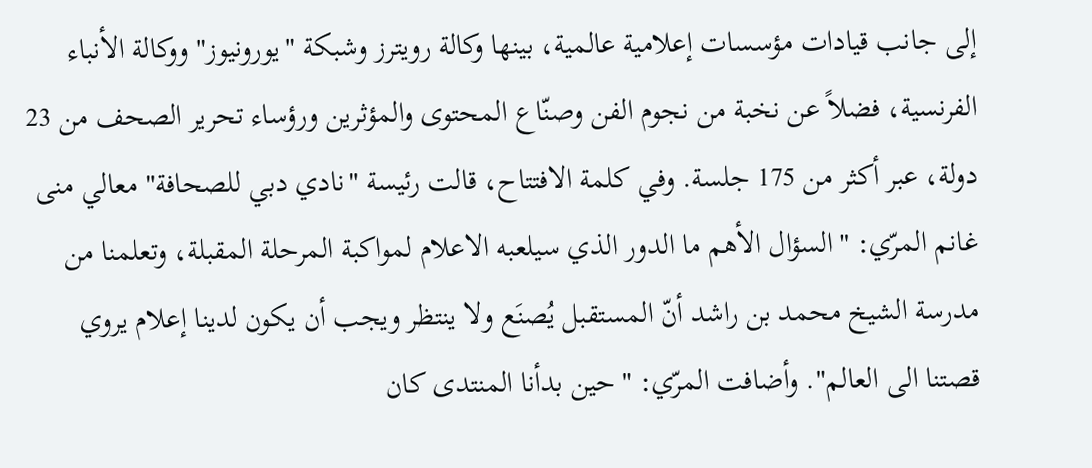إلى جانب قيادات مؤسسات إعلامية عالمية، بينها وكالة رويترز وشبكة "يورونيوز" ووكالة الأنباء الفرنسية، فضلاً عن نخبة من نجوم الفن وصنّاع المحتوى والمؤثرين ورؤساء تحرير الصحف من 23 دولة، عبر أكثر من 175 جلسة. وفي كلمة الافتتاح، قالت رئيسة "نادي دبي للصحافة" معالي منى غانم المرّي: "السؤال الأهم ما الدور الذي سيلعبه الاعلام لمواكبة المرحلة المقبلة، وتعلمنا من مدرسة الشيخ محمد بن راشد أنّ المستقبل يُصنَع ولا ينتظر ويجب أن يكون لدينا إعلام يروي قصتنا الى العالم". وأضافت المرّي: "حين بدأنا المنتدى كان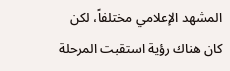المشهد الإعلامي مختلفاً، لكن كان هناك رؤية استقبت المرحلة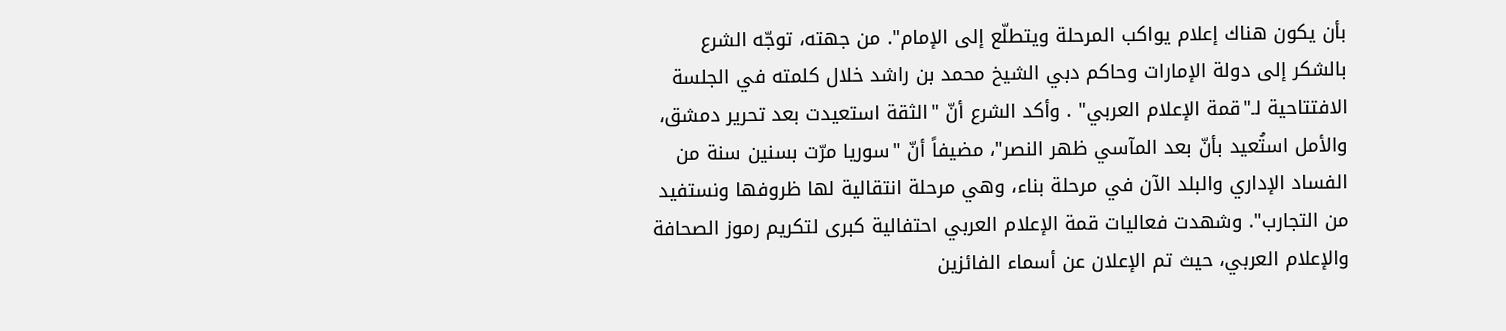بأن يكون هناك إعلام يواكب المرحلة ويتطلّع إلى الإمام". من جهته، توجّه الشرع بالشكر إلى دولة الإمارات وحاكم دبي الشيخ محمد بن راشد خلال كلمته في الجلسة الافتتاحية لـ"قمة الإعلام العربي" . وأكد الشرع أنّ "الثقة استعيدت بعد تحرير دمشق، والأمل استُعيد بأنّ بعد المآسي ظهر النصر"، مضيفاً أنّ "سوريا مرّت بسنين سنة من الفساد الإداري والبلد الآن في مرحلة بناء، وهي مرحلة انتقالية لها ظروفها ونستفيد من التجارب". وشهدت فعاليات قمة الإعلام العربي احتفالية كبرى لتكريم رموز الصحافة والإعلام العربي، حيث تم الإعلان عن أسماء الفائزين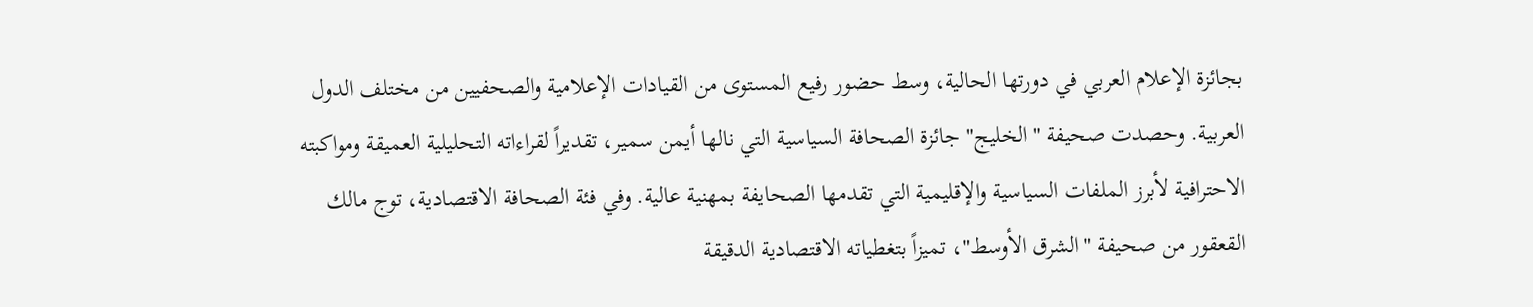بجائزة الإعلام العربي في دورتها الحالية، وسط حضور رفيع المستوى من القيادات الإعلامية والصحفيين من مختلف الدول العربية. وحصدت صحيفة "الخليج" جائزة الصحافة السياسية التي نالها أيمن سمير، تقديراً لقراءاته التحليلية العميقة ومواكبته الاحترافية لأبرز الملفات السياسية والإقليمية التي تقدمها الصحايفة بمهنية عالية. وفي فئة الصحافة الاقتصادية، توج مالك القعقور من صحيفة "الشرق الأوسط"، تميزاً بتغطياته الاقتصادية الدقيقة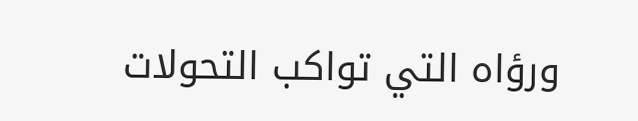ورؤاه التي تواكب التحولات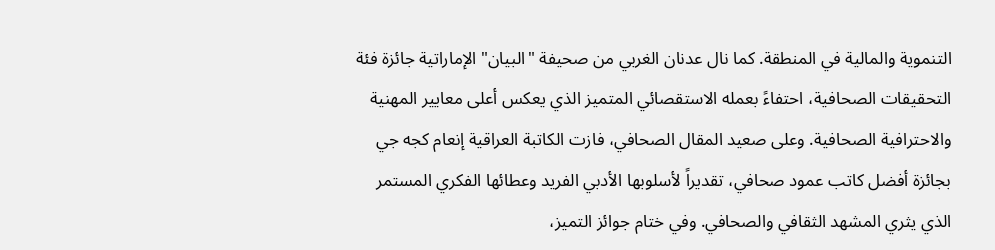التنموية والمالية في المنطقة. كما نال عدنان الغربي من صحيفة "البيان" الإماراتية جائزة فئة التحقيقات الصحافية، احتفاءً بعمله الاستقصائي المتميز الذي يعكس أعلى معايير المهنية والاحترافية الصحافية. وعلى صعيد المقال الصحافي، فازت الكاتبة العراقية إنعام كجه جي بجائزة أفضل كاتب عمود صحافي، تقديراً لأسلوبها الأدبي الفريد وعطائها الفكري المستمر الذي يثري المشهد الثقافي والصحافي. وفي ختام جوائز التميز،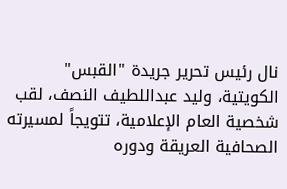نال رئيس تحرير جريدة "القبس" الكويتية، وليد عبداللطيف النصف، لقب شخصية العام الإعلامية، تتويجاً لمسيرته الصحافية العريقة ودوره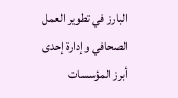البارز في تطوير العمل الصحافي وإدارة إحدى أبرز المؤسسات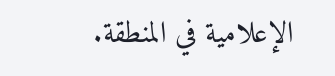الإعلامية في المنطقة.